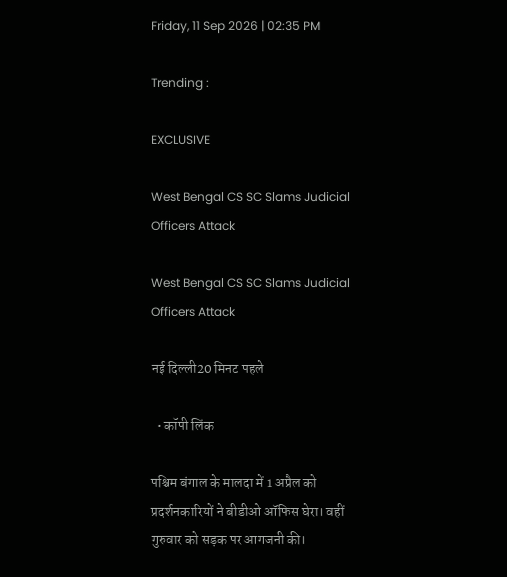Friday, 11 Sep 2026 | 02:35 PM

Trending :

EXCLUSIVE

West Bengal CS SC Slams Judicial Officers Attack

West Bengal CS SC Slams Judicial Officers Attack

नई दिल्ली20 मिनट पहले

  • कॉपी लिंक

पश्चिम बंगाल के मालदा में 1 अप्रैल को प्रदर्शनकारियों ने बीडीओ ऑफिस घेरा। वहीं गुरुवार को सड़क पर आगजनी की।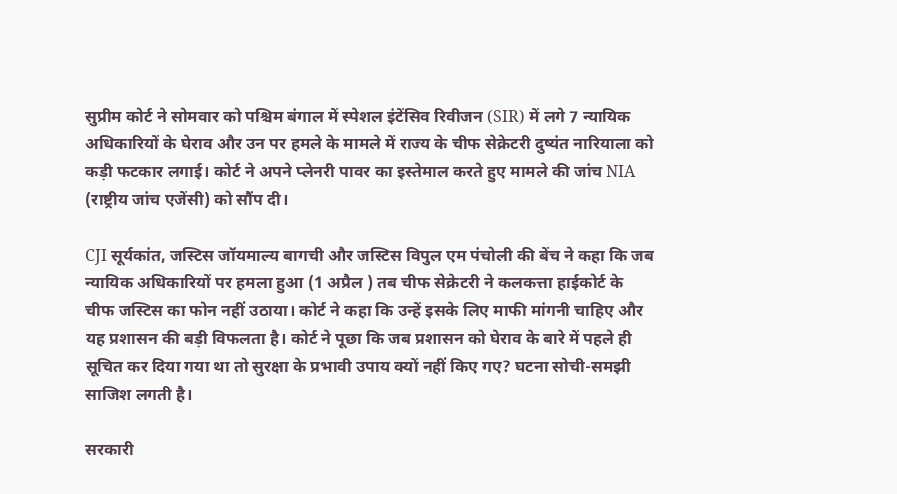सुप्रीम कोर्ट ने सोमवार को पश्चिम बंगाल में स्पेशल इंटेंसिव रिवीजन (SIR) में लगे 7 न्यायिक अधिकारियों के घेराव और उन पर हमले के मामले में राज्य के चीफ सेक्रेटरी दुष्यंत नारियाला को कड़ी फटकार लगाई। कोर्ट ने अपने प्लेनरी पावर का इस्तेमाल करते हुए मामले की जांच NIA (राष्ट्रीय जांच एजेंसी) को सौंप दी।

CJI सूर्यकांत, जस्टिस जॉयमाल्य बागची और जस्टिस विपुल एम पंचोली की बेंच ने कहा कि जब न्यायिक अधिकारियों पर हमला हुआ (1 अप्रैल ) तब चीफ सेक्रेटरी ने कलकत्ता हाईकोर्ट के चीफ जस्टिस का फोन नहीं उठाया। कोर्ट ने कहा कि उन्हें इसके लिए माफी मांगनी चाहिए और यह प्रशासन की बड़ी विफलता है। कोर्ट ने पूछा कि जब प्रशासन को घेराव के बारे में पहले ही सूचित कर दिया गया था तो सुरक्षा के प्रभावी उपाय क्यों नहीं किए गए? घटना सोची-समझी साजिश लगती है।

सरकारी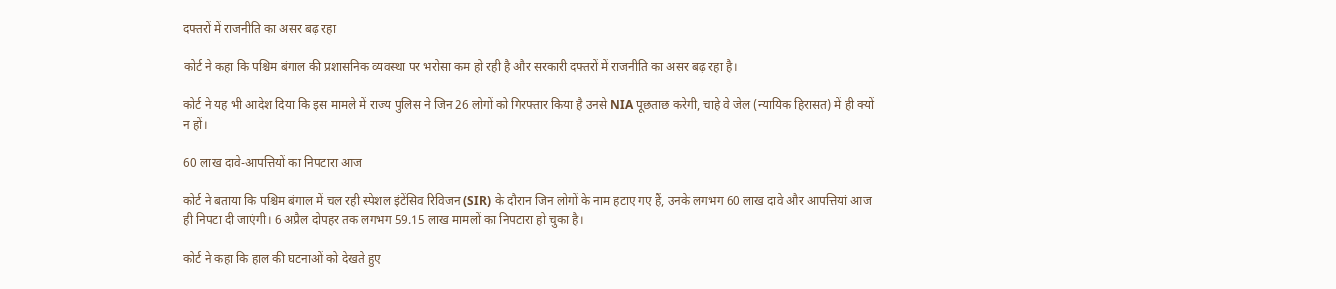दफ्तरों में राजनीति का असर बढ़ रहा

कोर्ट ने कहा कि पश्चिम बंगाल की प्रशासनिक व्यवस्था पर भरोसा कम हो रही है और सरकारी दफ्तरों में राजनीति का असर बढ़ रहा है।

कोर्ट ने यह भी आदेश दिया कि इस मामले में राज्य पुलिस ने जिन 26 लोगों को गिरफ्तार किया है उनसे NIA पूछताछ करेगी, चाहे वे जेल (न्यायिक हिरासत) में ही क्यों न हों।

60 लाख दावे-आपत्तियों का निपटारा आज

कोर्ट ने बताया कि पश्चिम बंगाल में चल रही स्पेशल इंटेंसिव रिविजन (SIR) के दौरान जिन लोगों के नाम हटाए गए हैं, उनके लगभग 60 लाख दावे और आपत्तियां आज ही निपटा दी जाएंगी। 6 अप्रैल दोपहर तक लगभग 59.15 लाख मामलों का निपटारा हो चुका है।

कोर्ट ने कहा कि हाल की घटनाओं को देखते हुए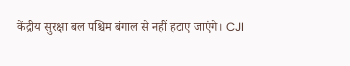केंद्रीय सुरक्षा बल पश्चिम बंगाल से नहीं हटाए जाएंगे। CJI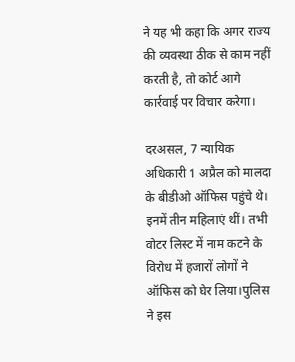ने यह भी कहा कि अगर राज्य की व्यवस्था ठीक से काम नहीं करती है, तो कोर्ट आगे कार्रवाई पर विचार करेगा।

दरअसल, 7 न्यायिक अधिकारी 1 अप्रैल को मालदा के बीडीओ ऑफिस पहुंचे थे। इनमें तीन महिलाएं थीं। तभी वोटर लिस्ट में नाम कटने के विरोध में हजारों लोगों ने ऑफिस को घेर लिया।पुलिस ने इस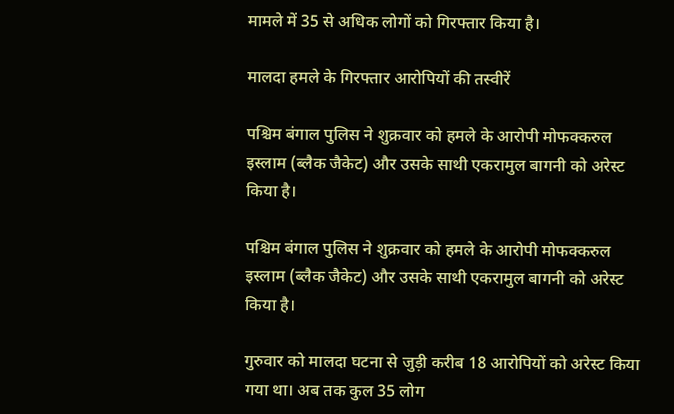मामले में 35 से अधिक लोगों को गिरफ्तार किया है।

मालदा हमले के गिरफ्तार आरोपियों की तस्वीरें

पश्चिम बंगाल पुलिस ने शुक्रवार को हमले के आरोपी मोफक्करुल इस्लाम (ब्लैक जैकेट) और उसके साथी एकरामुल बागनी को अरेस्ट किया है।

पश्चिम बंगाल पुलिस ने शुक्रवार को हमले के आरोपी मोफक्करुल इस्लाम (ब्लैक जैकेट) और उसके साथी एकरामुल बागनी को अरेस्ट किया है।

गुरुवार को मालदा घटना से जुड़ी करीब 18 आरोपियों को अरेस्ट किया गया था। अब तक कुल 35 लोग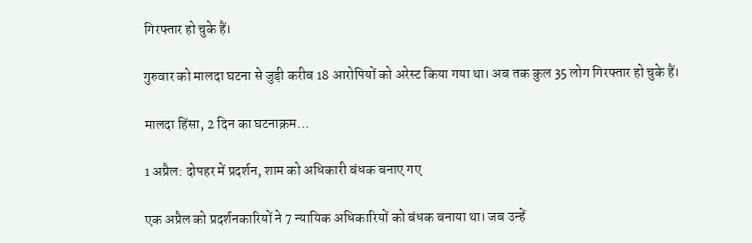गिरफ्तार हो चुके हैं।

गुरुवार को मालदा घटना से जुड़ी करीब 18 आरोपियों को अरेस्ट किया गया था। अब तक कुल 35 लोग गिरफ्तार हो चुके हैं।

मालदा हिंसा, 2 दिन का घटनाक्रम…

1 अप्रैल: दोपहर में प्रदर्शन, शाम को अधिकारी बंधक बनाए गए

एक अप्रैल को प्रदर्शनकारियों ने 7 न्यायिक अधिकारियों को बंधक बनाया था। जब उन्हें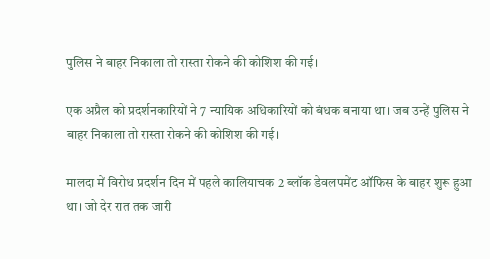पुलिस ने बाहर निकाला तो रास्ता रोकने की कोशिश की गई।

एक अप्रैल को प्रदर्शनकारियों ने 7 न्यायिक अधिकारियों को बंधक बनाया था। जब उन्हें पुलिस ने बाहर निकाला तो रास्ता रोकने की कोशिश की गई।

मालदा में विरोध प्रदर्शन दिन में पहले कालियाचक 2 ब्लॉक डेवलपमेंट ऑफिस के बाहर शुरू हुआ था। जो देर रात तक जारी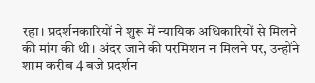रहा। प्रदर्शनकारियों ने शुरू में न्यायिक अधिकारियों से मिलने की मांग की थी। अंदर जाने की परमिशन न मिलने पर, उन्होंने शाम करीब 4 बजे प्रदर्शन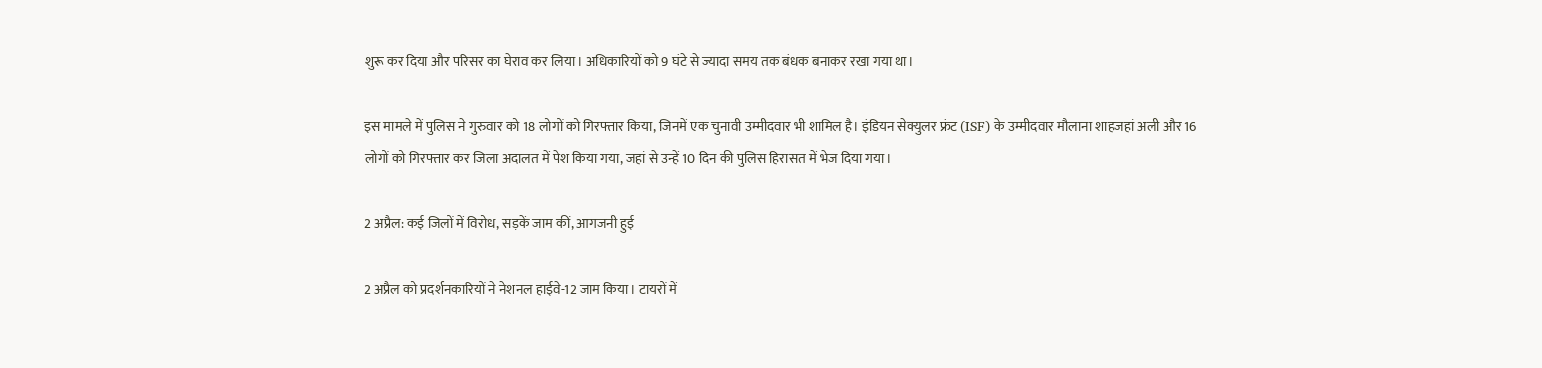शुरू कर दिया और परिसर का घेराव कर लिया। अधिकारियों को 9 घंटे से ज्यादा समय तक बंधक बनाकर रखा गया था।

इस मामले में पुलिस ने गुरुवार को 18 लोगों को गिरफ्तार किया, जिनमें एक चुनावी उम्मीदवार भी शामिल है। इंडियन सेक्युलर फ्रंट (ISF) के उम्मीदवार मौलाना शाहजहां अली और 16 लोगों को गिरफ्तार कर जिला अदालत में पेश किया गया, जहां से उन्हें 10 दिन की पुलिस हिरासत में भेज दिया गया।

2 अप्रैल: कई जिलों में विरोध, सड़कें जाम कीं, आगजनी हुई

2 अप्रैल को प्रदर्शनकारियों ने नेशनल हाईवे-12 जाम किया। टायरों में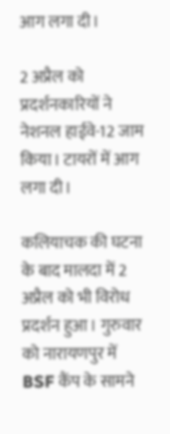आग लगा दी।

2 अप्रैल को प्रदर्शनकारियों ने नेशनल हाईवे-12 जाम किया। टायरों में आग लगा दी।

कलियाचक की घटना के बाद मालदा में 2 अप्रैल को भी विरोध प्रदर्शन हुआ। गुरुवार को नारायणपुर में BSF कैंप के सामने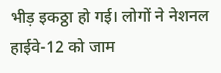भीड़ इकठ्ठा हो गई। लोगों ने नेशनल हाईवे-12 को जाम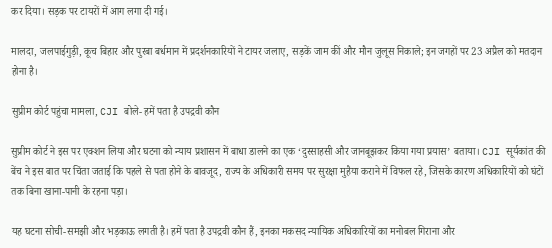कर दिया। सड़क पर टायरों में आग लगा दी गई।

मालदा, जलपाईगुड़ी, कूच बिहार और पुरबा बर्धमान में प्रदर्शनकारियों ने टायर जलाए, सड़कें जाम कीं और मौन जुलूस निकाले; इन जगहों पर 23 अप्रैल को मतदान होना है।

सुप्रीम कोर्ट पहुंचा मामला, CJI बोले- हमें पता है उपद्रवी कौन

सुप्रीम कोर्ट ने इस पर एक्शन लिया और घटना को न्याय प्रशासन में बाधा डालने का एक ‘दुस्साहसी और जानबूझकर किया गया प्रयास’ बताया। CJI सूर्यकांत की बेंच ने इस बात पर चिंता जताई कि पहले से पता होने के बावजूद, राज्य के अधिकारी समय पर सुरक्षा मुहैया कराने में विफल रहे, जिसके कारण अधिकारियों को घंटों तक बिना खाना-पानी के रहना पड़ा।

यह घटना सोची-समझी और भड़काऊ लगती है। हमें पता है उपद्रवी कौन हैं, इनका मकसद न्यायिक अधिकारियों का मनोबल गिराना और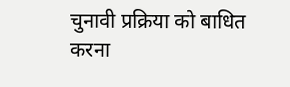चुनावी प्रक्रिया को बाधित करना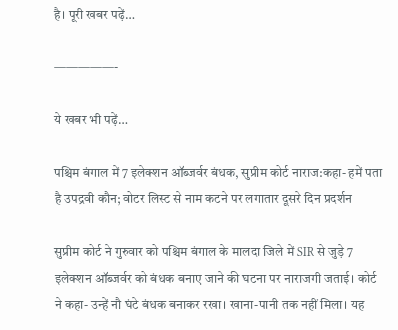है। पूरी खबर पढ़ें…

—————-

ये खबर भी पढ़ें…

पश्चिम बंगाल में 7 इलेक्शन ऑब्जर्वर बंधक, सुप्रीम कोर्ट नाराज:कहा- हमें पता है उपद्रवी कौन; वोटर लिस्ट से नाम कटने पर लगातार दूसरे दिन प्रदर्शन

सुप्रीम कोर्ट ने गुरुवार को पश्चिम बंगाल के मालदा जिले में SIR से जुड़े 7 इलेक्शन ऑब्जर्वर को बंधक बनाए जाने की घटना पर नाराजगी जताई। कोर्ट ने कहा- उन्हें नौ घंटे बंधक बनाकर रखा। खाना-पानी तक नहीं मिला। यह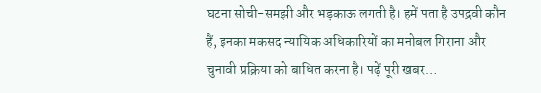घटना सोची-समझी और भड़काऊ लगती है। हमें पता है उपद्रवी कौन हैं, इनका मकसद न्यायिक अधिकारियों का मनोबल गिराना और चुनावी प्रक्रिया को बाधित करना है। पढ़ें पूरी खबर…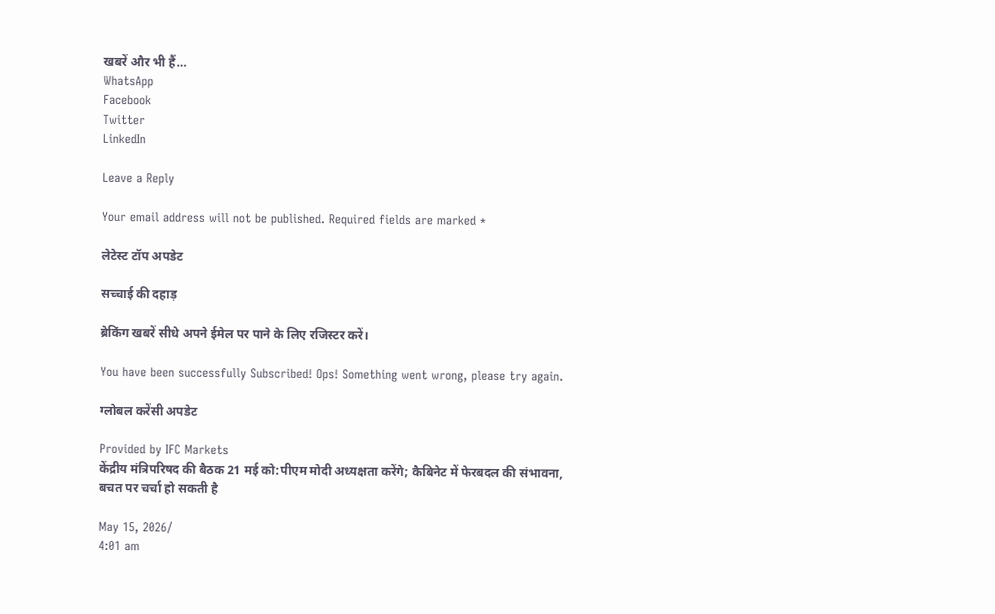खबरें और भी हैं…
WhatsApp
Facebook
Twitter
LinkedIn

Leave a Reply

Your email address will not be published. Required fields are marked *

लेटेस्ट टॉप अपडेट

सच्चाई की दहाड़

ब्रेकिंग खबरें सीधे अपने ईमेल पर पाने के लिए रजिस्टर करें।

You have been successfully Subscribed! Ops! Something went wrong, please try again.

ग्लोबल करेंसी अपडेट

Provided by IFC Markets
केंद्रीय मंत्रिपरिषद की बैठक 21 मई को:पीएम मोदी अध्यक्षता करेंगे; कैबिनेट में फेरबदल की संभावना, बचत पर चर्चा हो सकती है

May 15, 2026/
4:01 am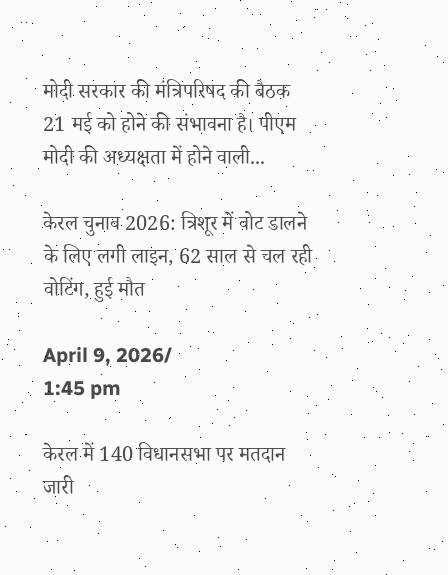मोदी सरकार की मंत्रिपरिषद की बैठक 21 मई को होने की संभावना है। पीएम मोदी की अध्यक्षता में होने वाली...

केरल चुनाव 2026: त्रिशूर में वोट डालने के लिए लगी लाइन, 62 साल से चल रही वोटिंग, हुई मौत

April 9, 2026/
1:45 pm

केरल में 140 विधानसभा पर मतदान जारी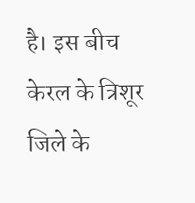है। इस बीच केरल के त्रिशूर जिले के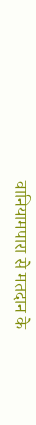वानियामपारा से मतदान के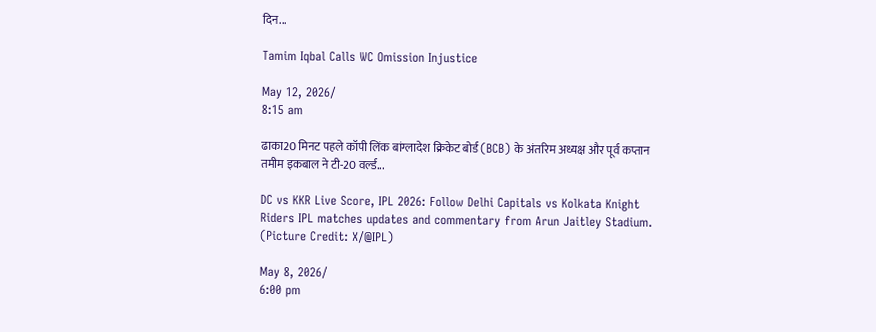दिन...

Tamim Iqbal Calls WC Omission Injustice

May 12, 2026/
8:15 am

ढाका20 मिनट पहले कॉपी लिंक बांग्लादेश क्रिकेट बोर्ड (BCB) के अंतरिम अध्यक्ष और पूर्व कप्तान तमीम इकबाल ने टी-20 वर्ल्ड...

DC vs KKR Live Score, IPL 2026: Follow Delhi Capitals vs Kolkata Knight Riders IPL matches updates and commentary from Arun Jaitley Stadium. (Picture Credit: X/@IPL)

May 8, 2026/
6:00 pm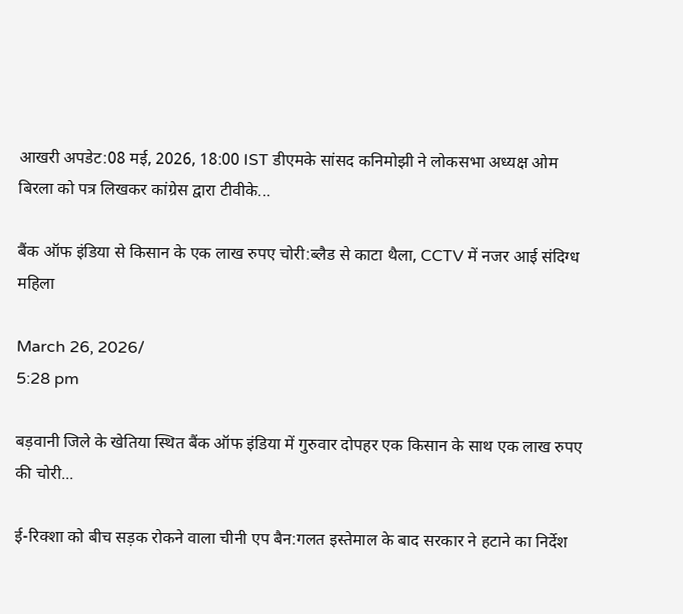आखरी अपडेट:08 मई, 2026, 18:00 IST डीएमके सांसद कनिमोझी ने लोकसभा अध्यक्ष ओम बिरला को पत्र लिखकर कांग्रेस द्वारा टीवीके...

बैंक ऑफ इंडिया से किसान के एक लाख रुपए चोरी:ब्लैड से काटा थैला, CCTV में नजर आई संदिग्ध महिला

March 26, 2026/
5:28 pm

बड़वानी जिले के खेतिया स्थित बैंक ऑफ इंडिया में गुरुवार दोपहर एक किसान के साथ एक लाख रुपए की चोरी...

ई-रिक्शा को बीच सड़क रोकने वाला चीनी एप बैन:गलत इस्तेमाल के बाद सरकार ने हटाने का निर्देश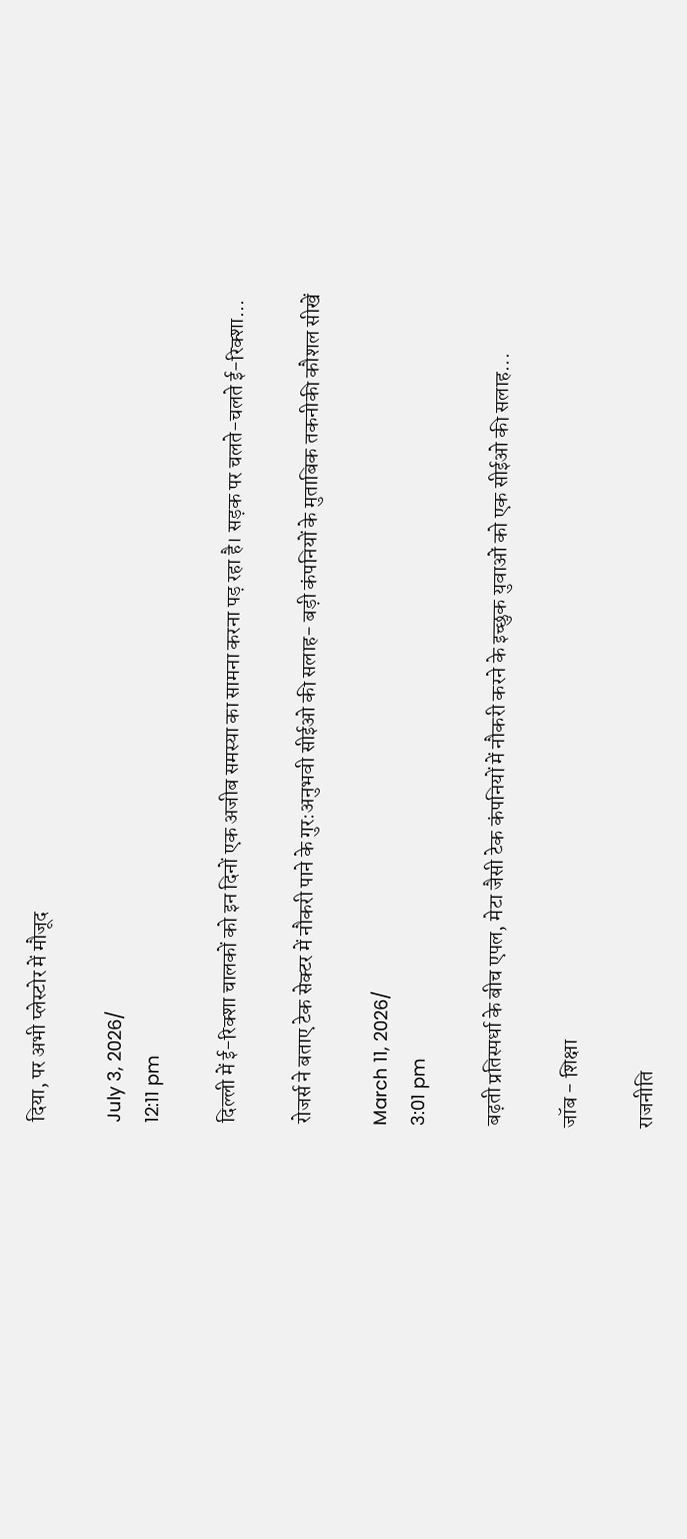दिया, पर अभी प्लेस्टोर में मौजूद

July 3, 2026/
12:11 pm

दिल्ली में ई-रिक्शा चालकों को इन दिनों एक अजीब समस्या का सामना करना पड़ रहा है। सड़क पर चलते-चलते ई-रिक्शा...

रोजर्स ने बताए टेक सेक्टर में नौकरी पाने के गुर:अनुभवी सीईओ की सलाह- बड़ी कंपनियों के मुताबिक तकनीकी कौशल सीखें

March 11, 2026/
3:01 pm

बढ़ती प्रतिस्पर्धा के बीच एपल, मेटा जैसी टेक कंपनियों में नौकरी करने के इच्छुक युवाओं को एक सीईओ की सलाह...

जॉब - शिक्षा

राजनीति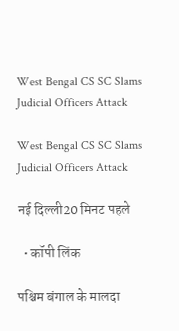West Bengal CS SC Slams Judicial Officers Attack

West Bengal CS SC Slams Judicial Officers Attack

नई दिल्ली20 मिनट पहले

  • कॉपी लिंक

पश्चिम बंगाल के मालदा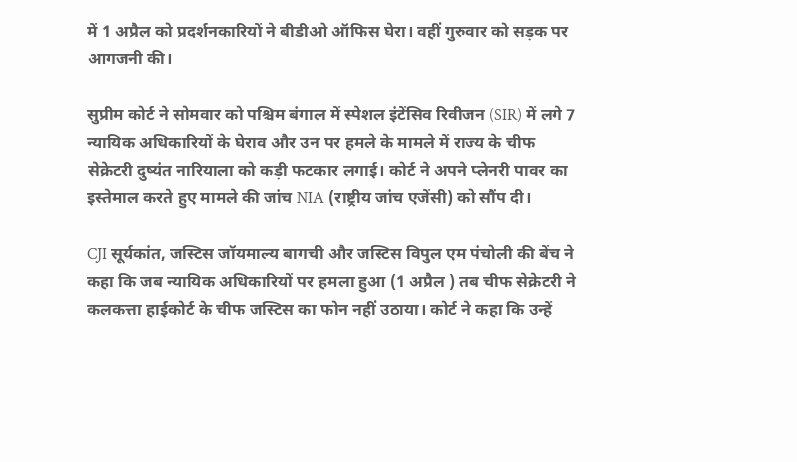में 1 अप्रैल को प्रदर्शनकारियों ने बीडीओ ऑफिस घेरा। वहीं गुरुवार को सड़क पर आगजनी की।

सुप्रीम कोर्ट ने सोमवार को पश्चिम बंगाल में स्पेशल इंटेंसिव रिवीजन (SIR) में लगे 7 न्यायिक अधिकारियों के घेराव और उन पर हमले के मामले में राज्य के चीफ सेक्रेटरी दुष्यंत नारियाला को कड़ी फटकार लगाई। कोर्ट ने अपने प्लेनरी पावर का इस्तेमाल करते हुए मामले की जांच NIA (राष्ट्रीय जांच एजेंसी) को सौंप दी।

CJI सूर्यकांत, जस्टिस जॉयमाल्य बागची और जस्टिस विपुल एम पंचोली की बेंच ने कहा कि जब न्यायिक अधिकारियों पर हमला हुआ (1 अप्रैल ) तब चीफ सेक्रेटरी ने कलकत्ता हाईकोर्ट के चीफ जस्टिस का फोन नहीं उठाया। कोर्ट ने कहा कि उन्हें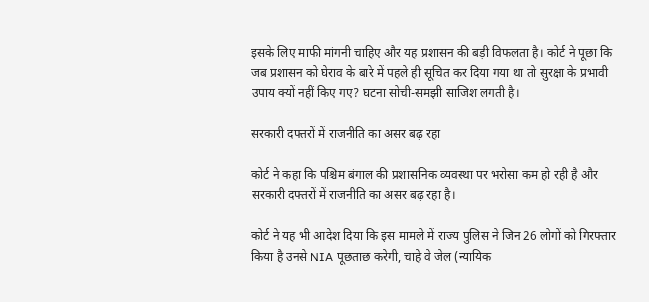इसके लिए माफी मांगनी चाहिए और यह प्रशासन की बड़ी विफलता है। कोर्ट ने पूछा कि जब प्रशासन को घेराव के बारे में पहले ही सूचित कर दिया गया था तो सुरक्षा के प्रभावी उपाय क्यों नहीं किए गए? घटना सोची-समझी साजिश लगती है।

सरकारी दफ्तरों में राजनीति का असर बढ़ रहा

कोर्ट ने कहा कि पश्चिम बंगाल की प्रशासनिक व्यवस्था पर भरोसा कम हो रही है और सरकारी दफ्तरों में राजनीति का असर बढ़ रहा है।

कोर्ट ने यह भी आदेश दिया कि इस मामले में राज्य पुलिस ने जिन 26 लोगों को गिरफ्तार किया है उनसे NIA पूछताछ करेगी, चाहे वे जेल (न्यायिक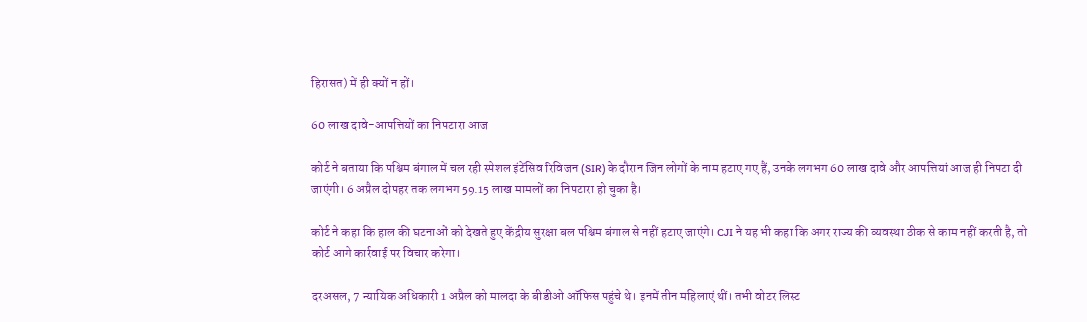हिरासत) में ही क्यों न हों।

60 लाख दावे-आपत्तियों का निपटारा आज

कोर्ट ने बताया कि पश्चिम बंगाल में चल रही स्पेशल इंटेंसिव रिविजन (SIR) के दौरान जिन लोगों के नाम हटाए गए हैं, उनके लगभग 60 लाख दावे और आपत्तियां आज ही निपटा दी जाएंगी। 6 अप्रैल दोपहर तक लगभग 59.15 लाख मामलों का निपटारा हो चुका है।

कोर्ट ने कहा कि हाल की घटनाओं को देखते हुए केंद्रीय सुरक्षा बल पश्चिम बंगाल से नहीं हटाए जाएंगे। CJI ने यह भी कहा कि अगर राज्य की व्यवस्था ठीक से काम नहीं करती है, तो कोर्ट आगे कार्रवाई पर विचार करेगा।

दरअसल, 7 न्यायिक अधिकारी 1 अप्रैल को मालदा के बीडीओ ऑफिस पहुंचे थे। इनमें तीन महिलाएं थीं। तभी वोटर लिस्ट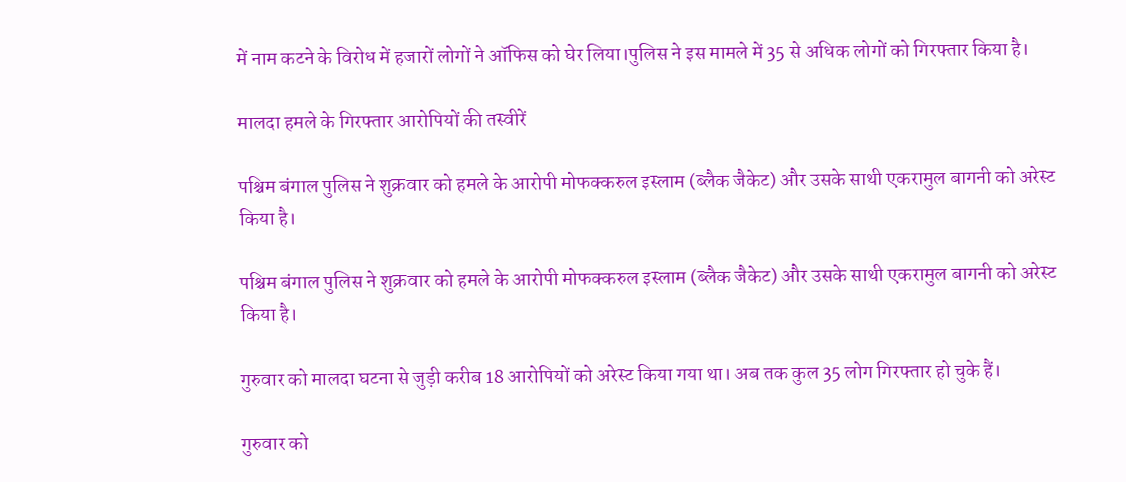में नाम कटने के विरोध में हजारों लोगों ने ऑफिस को घेर लिया।पुलिस ने इस मामले में 35 से अधिक लोगों को गिरफ्तार किया है।

मालदा हमले के गिरफ्तार आरोपियों की तस्वीरें

पश्चिम बंगाल पुलिस ने शुक्रवार को हमले के आरोपी मोफक्करुल इस्लाम (ब्लैक जैकेट) और उसके साथी एकरामुल बागनी को अरेस्ट किया है।

पश्चिम बंगाल पुलिस ने शुक्रवार को हमले के आरोपी मोफक्करुल इस्लाम (ब्लैक जैकेट) और उसके साथी एकरामुल बागनी को अरेस्ट किया है।

गुरुवार को मालदा घटना से जुड़ी करीब 18 आरोपियों को अरेस्ट किया गया था। अब तक कुल 35 लोग गिरफ्तार हो चुके हैं।

गुरुवार को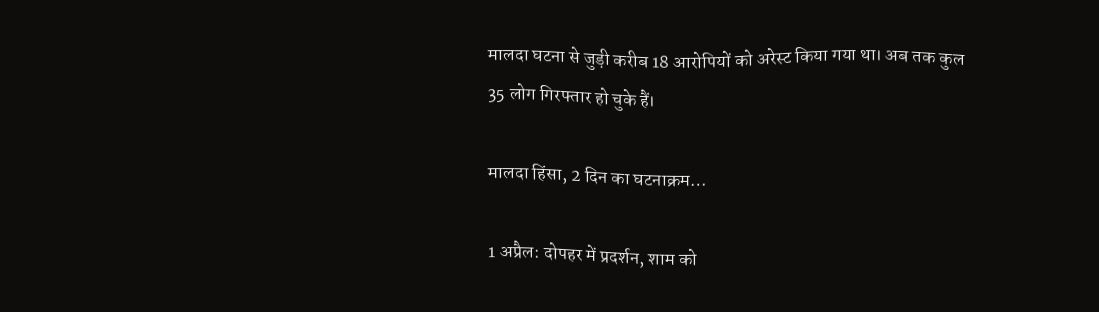मालदा घटना से जुड़ी करीब 18 आरोपियों को अरेस्ट किया गया था। अब तक कुल 35 लोग गिरफ्तार हो चुके हैं।

मालदा हिंसा, 2 दिन का घटनाक्रम…

1 अप्रैल: दोपहर में प्रदर्शन, शाम को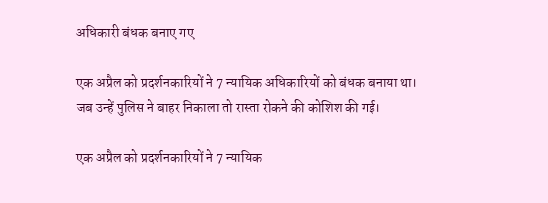अधिकारी बंधक बनाए गए

एक अप्रैल को प्रदर्शनकारियों ने 7 न्यायिक अधिकारियों को बंधक बनाया था। जब उन्हें पुलिस ने बाहर निकाला तो रास्ता रोकने की कोशिश की गई।

एक अप्रैल को प्रदर्शनकारियों ने 7 न्यायिक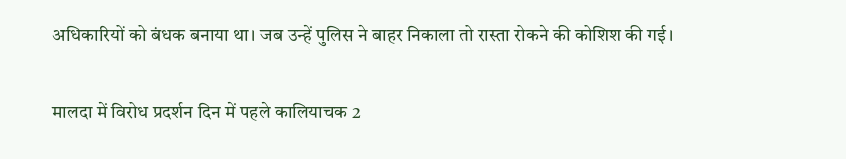अधिकारियों को बंधक बनाया था। जब उन्हें पुलिस ने बाहर निकाला तो रास्ता रोकने की कोशिश की गई।

मालदा में विरोध प्रदर्शन दिन में पहले कालियाचक 2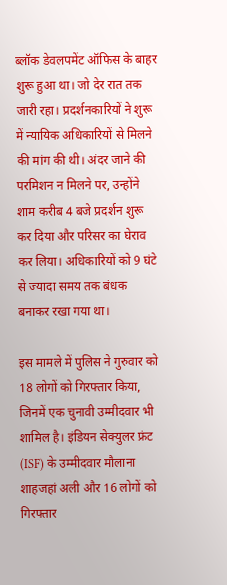ब्लॉक डेवलपमेंट ऑफिस के बाहर शुरू हुआ था। जो देर रात तक जारी रहा। प्रदर्शनकारियों ने शुरू में न्यायिक अधिकारियों से मिलने की मांग की थी। अंदर जाने की परमिशन न मिलने पर, उन्होंने शाम करीब 4 बजे प्रदर्शन शुरू कर दिया और परिसर का घेराव कर लिया। अधिकारियों को 9 घंटे से ज्यादा समय तक बंधक बनाकर रखा गया था।

इस मामले में पुलिस ने गुरुवार को 18 लोगों को गिरफ्तार किया, जिनमें एक चुनावी उम्मीदवार भी शामिल है। इंडियन सेक्युलर फ्रंट (ISF) के उम्मीदवार मौलाना शाहजहां अली और 16 लोगों को गिरफ्तार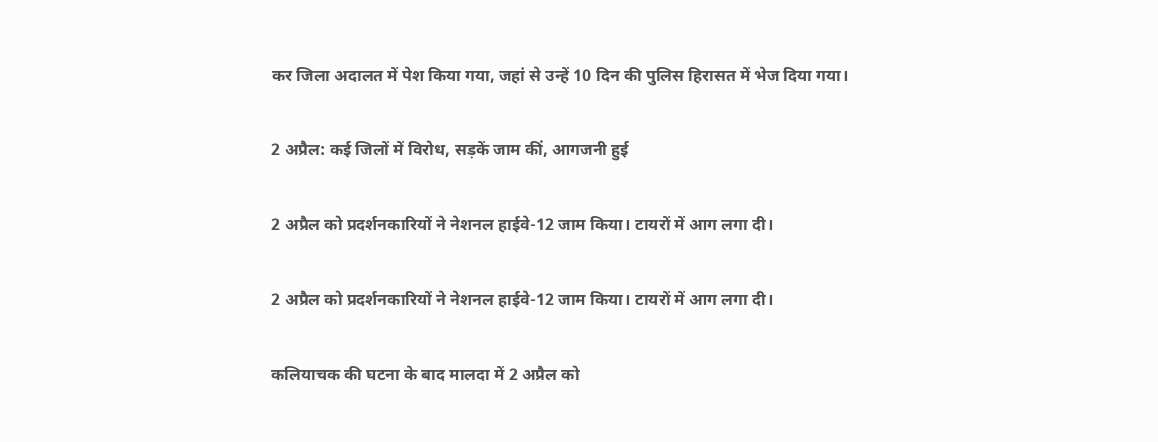कर जिला अदालत में पेश किया गया, जहां से उन्हें 10 दिन की पुलिस हिरासत में भेज दिया गया।

2 अप्रैल: कई जिलों में विरोध, सड़कें जाम कीं, आगजनी हुई

2 अप्रैल को प्रदर्शनकारियों ने नेशनल हाईवे-12 जाम किया। टायरों में आग लगा दी।

2 अप्रैल को प्रदर्शनकारियों ने नेशनल हाईवे-12 जाम किया। टायरों में आग लगा दी।

कलियाचक की घटना के बाद मालदा में 2 अप्रैल को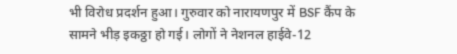भी विरोध प्रदर्शन हुआ। गुरुवार को नारायणपुर में BSF कैंप के सामने भीड़ इकठ्ठा हो गई। लोगों ने नेशनल हाईवे-12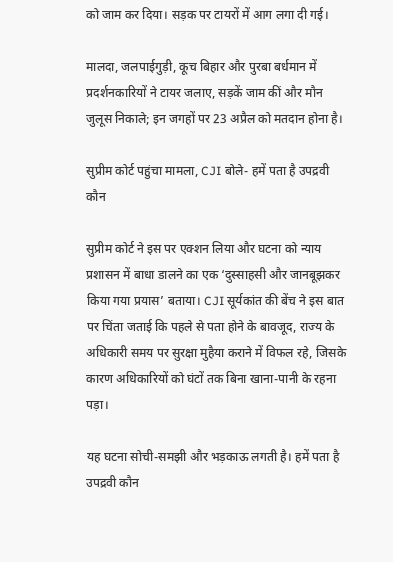को जाम कर दिया। सड़क पर टायरों में आग लगा दी गई।

मालदा, जलपाईगुड़ी, कूच बिहार और पुरबा बर्धमान में प्रदर्शनकारियों ने टायर जलाए, सड़कें जाम कीं और मौन जुलूस निकाले; इन जगहों पर 23 अप्रैल को मतदान होना है।

सुप्रीम कोर्ट पहुंचा मामला, CJI बोले- हमें पता है उपद्रवी कौन

सुप्रीम कोर्ट ने इस पर एक्शन लिया और घटना को न्याय प्रशासन में बाधा डालने का एक ‘दुस्साहसी और जानबूझकर किया गया प्रयास’ बताया। CJI सूर्यकांत की बेंच ने इस बात पर चिंता जताई कि पहले से पता होने के बावजूद, राज्य के अधिकारी समय पर सुरक्षा मुहैया कराने में विफल रहे, जिसके कारण अधिकारियों को घंटों तक बिना खाना-पानी के रहना पड़ा।

यह घटना सोची-समझी और भड़काऊ लगती है। हमें पता है उपद्रवी कौन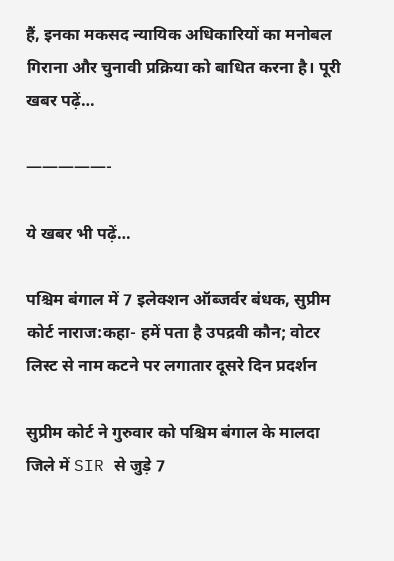हैं, इनका मकसद न्यायिक अधिकारियों का मनोबल गिराना और चुनावी प्रक्रिया को बाधित करना है। पूरी खबर पढ़ें…

—————-

ये खबर भी पढ़ें…

पश्चिम बंगाल में 7 इलेक्शन ऑब्जर्वर बंधक, सुप्रीम कोर्ट नाराज:कहा- हमें पता है उपद्रवी कौन; वोटर लिस्ट से नाम कटने पर लगातार दूसरे दिन प्रदर्शन

सुप्रीम कोर्ट ने गुरुवार को पश्चिम बंगाल के मालदा जिले में SIR से जुड़े 7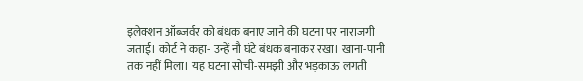इलेक्शन ऑब्जर्वर को बंधक बनाए जाने की घटना पर नाराजगी जताई। कोर्ट ने कहा- उन्हें नौ घंटे बंधक बनाकर रखा। खाना-पानी तक नहीं मिला। यह घटना सोची-समझी और भड़काऊ लगती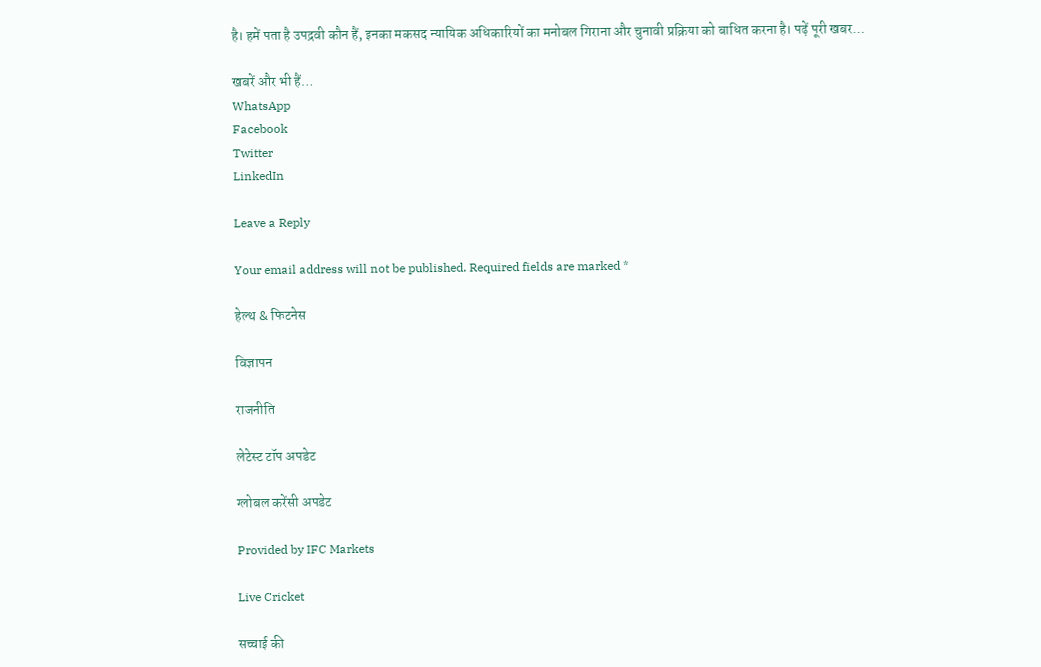है। हमें पता है उपद्रवी कौन हैं, इनका मकसद न्यायिक अधिकारियों का मनोबल गिराना और चुनावी प्रक्रिया को बाधित करना है। पढ़ें पूरी खबर…

खबरें और भी हैं…
WhatsApp
Facebook
Twitter
LinkedIn

Leave a Reply

Your email address will not be published. Required fields are marked *

हेल्थ & फिटनेस

विज्ञापन

राजनीति

लेटेस्ट टॉप अपडेट

ग्लोबल करेंसी अपडेट

Provided by IFC Markets

Live Cricket

सच्चाई की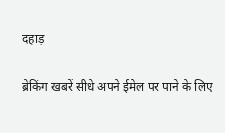दहाड़

ब्रेकिंग खबरें सीधे अपने ईमेल पर पाने के लिए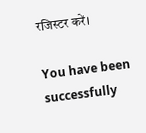रजिस्टर करें।

You have been successfully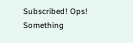Subscribed! Ops! Something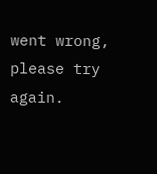went wrong, please try again.